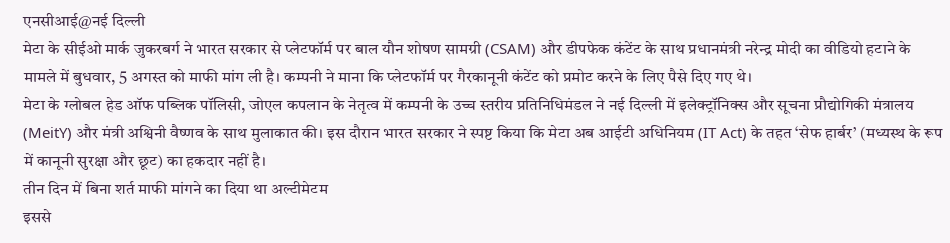एनसीआई@नई दिल्ली
मेटा के सीईओ मार्क जुकरबर्ग ने भारत सरकार से प्लेटफॉर्म पर बाल यौन शोषण सामग्री (CSAM) और डीपफेक कंटेंट के साथ प्रधानमंत्री नरेन्द्र मोदी का वीडियो हटाने के मामले में बुधवार, 5 अगस्त को माफी मांग ली है। कम्पनी ने माना कि प्लेटफॉर्म पर गैरकानूनी कंटेंट को प्रमोट करने के लिए पैसे दिए गए थे।
मेटा के ग्लोबल हेड ऑफ पब्लिक पॉलिसी, जोएल कपलान के नेतृत्व में कम्पनी के उच्च स्तरीय प्रतिनिधिमंडल ने नई दिल्ली में इलेक्ट्रॉनिक्स और सूचना प्रौद्योगिकी मंत्रालय (MeitY) और मंत्री अश्विनी वैष्णव के साथ मुलाकात की। इस दौरान भारत सरकार ने स्पष्ट किया कि मेटा अब आईटी अधिनियम (IT Act) के तहत ‘सेफ हार्बर’ (मध्यस्थ के रूप में कानूनी सुरक्षा और छूट) का हकदार नहीं है।
तीन दिन में बिना शर्त माफी मांगने का दिया था अल्टीमेटम
इससे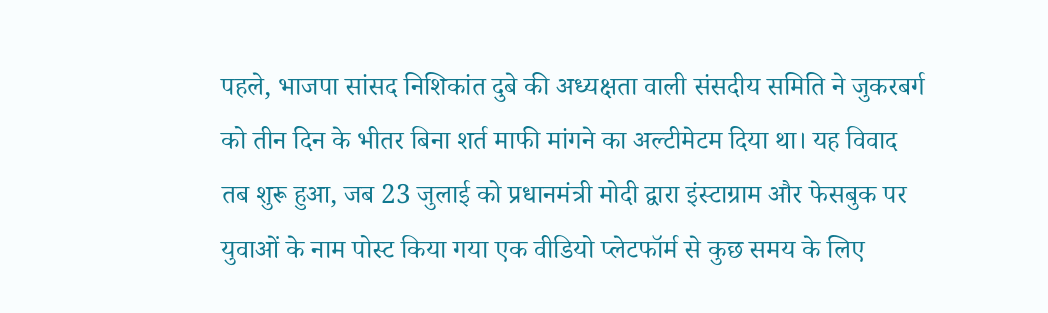पहले, भाजपा सांसद निशिकांत दुबे की अध्यक्षता वाली संसदीय समिति ने जुकरबर्ग को तीन दिन के भीतर बिना शर्त माफी मांगने का अल्टीमेटम दिया था। यह विवाद तब शुरू हुआ, जब 23 जुलाई को प्रधानमंत्री मोदी द्वारा इंस्टाग्राम और फेसबुक पर युवाओं के नाम पोस्ट किया गया एक वीडियो प्लेटफॉर्म से कुछ समय के लिए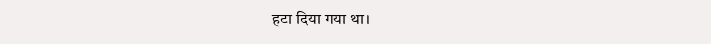हटा दिया गया था।